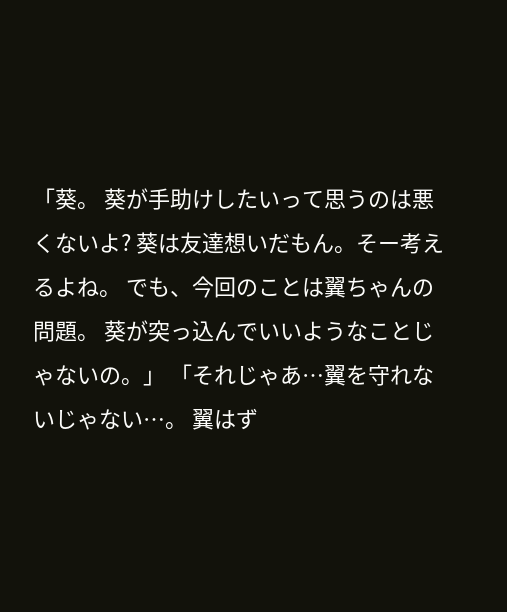「葵。 葵が手助けしたいって思うのは悪くないよ? 葵は友達想いだもん。そー考えるよね。 でも、今回のことは翼ちゃんの問題。 葵が突っ込んでいいようなことじゃないの。」 「それじゃあ…翼を守れないじゃない…。 翼はず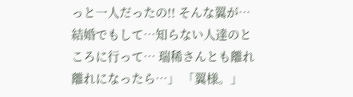っと一人だったの!! そんな翼が…結婚でもして…知らない人達のところに行って… 瑞稀さんとも離れ離れになったら…」 「翼様。」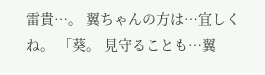雷貴…。 翼ちゃんの方は…宜しくね。 「葵。 見守ることも…翼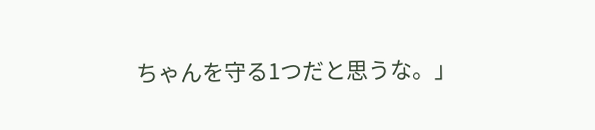ちゃんを守る1つだと思うな。」